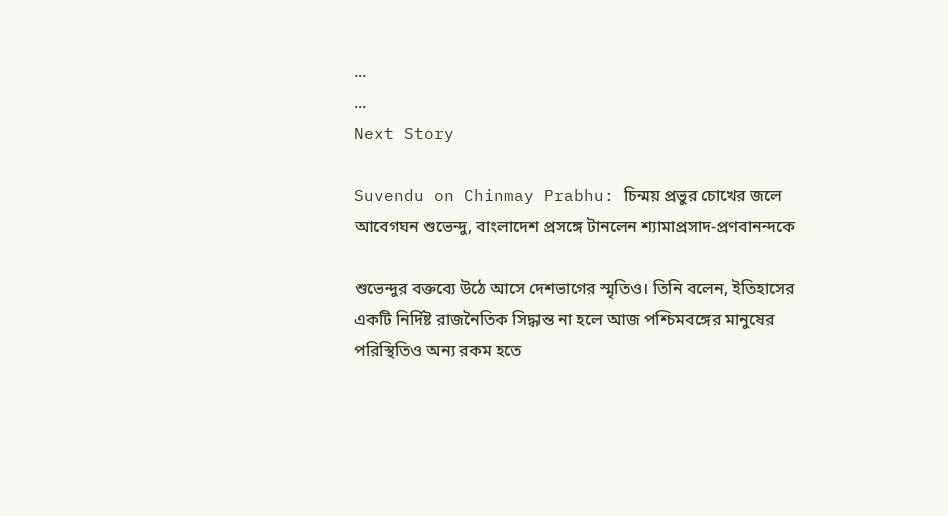...
...
Next Story

Suvendu on Chinmay Prabhu: চিন্ময় প্রভুর চোখের জলে আবেগঘন শুভেন্দু, বাংলাদেশ প্রসঙ্গে টানলেন শ্যামাপ্রসাদ-প্রণবানন্দকে

শুভেন্দুর বক্তব্যে উঠে আসে দেশভাগের স্মৃতিও। তিনি বলেন, ইতিহাসের একটি নির্দিষ্ট রাজনৈতিক সিদ্ধান্ত না হলে আজ পশ্চিমবঙ্গের মানুষের পরিস্থিতিও অন্য রকম হতে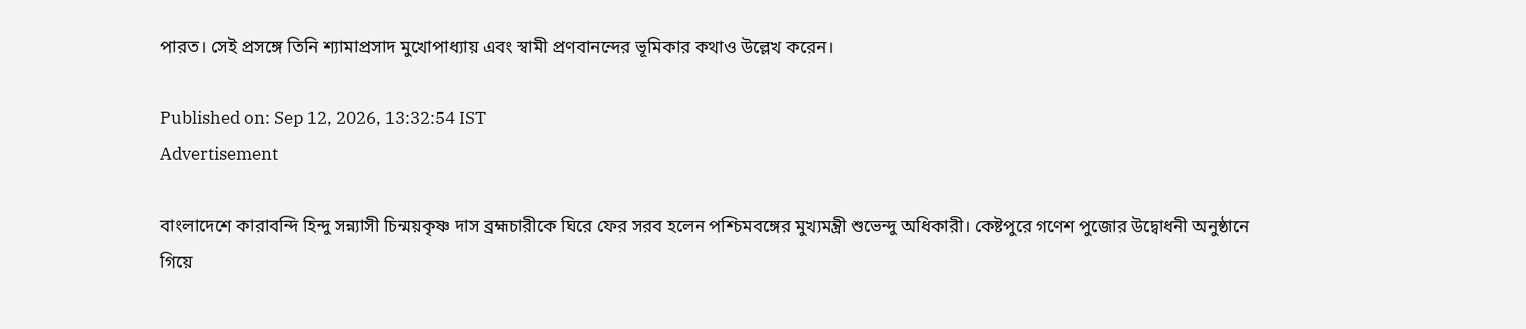পারত। সেই প্রসঙ্গে তিনি শ্যামাপ্রসাদ মুখোপাধ্যায় এবং স্বামী প্রণবানন্দের ভূমিকার কথাও উল্লেখ করেন।

Published on: Sep 12, 2026, 13:32:54 IST
Advertisement

বাংলাদেশে কারাবন্দি হিন্দু সন্ন্যাসী চিন্ময়কৃষ্ণ দাস ব্রহ্মচারীকে ঘিরে ফের সরব হলেন পশ্চিমবঙ্গের মুখ্যমন্ত্রী শুভেন্দু অধিকারী। কেষ্টপুরে গণেশ পুজোর উদ্বোধনী অনুষ্ঠানে গিয়ে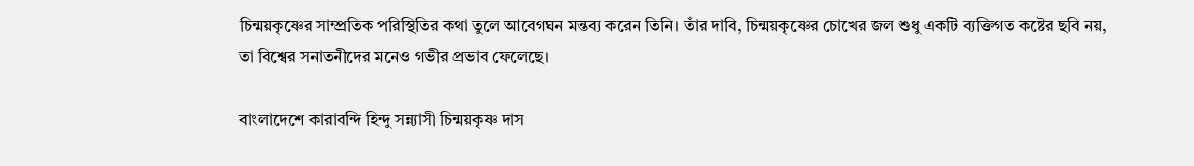চিন্ময়কৃষ্ণের সাম্প্রতিক পরিস্থিতির কথা তুলে আবেগঘন মন্তব্য করেন তিনি। তাঁর দাবি, চিন্ময়কৃষ্ণের চোখের জল শুধু একটি ব্যক্তিগত কষ্টের ছবি নয়, তা বিশ্বের সনাতনীদের মনেও গভীর প্রভাব ফেলেছে।

বাংলাদেশে কারাবন্দি হিন্দু সন্ন্যাসী চিন্ময়কৃষ্ণ দাস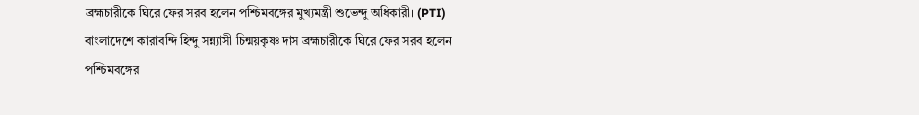ব্রহ্মচারীকে ঘিরে ফের সরব হলেন পশ্চিমবঙ্গের মুখ্যমন্ত্রী শুভেন্দু অধিকারী। (PTI)
বাংলাদেশে কারাবন্দি হিন্দু সন্ন্যাসী চিন্ময়কৃষ্ণ দাস ব্রহ্মচারীকে ঘিরে ফের সরব হলেন পশ্চিমবঙ্গের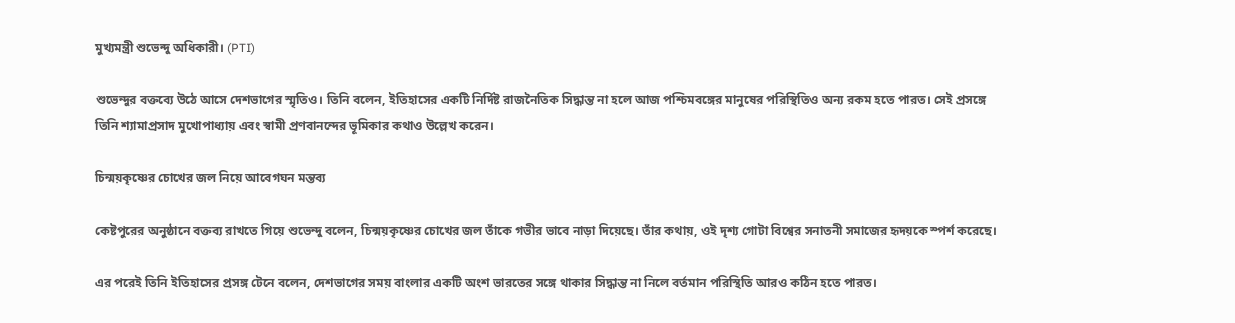মুখ্যমন্ত্রী শুভেন্দু অধিকারী। (PTI)

শুভেন্দুর বক্তব্যে উঠে আসে দেশভাগের স্মৃতিও। তিনি বলেন, ইতিহাসের একটি নির্দিষ্ট রাজনৈতিক সিদ্ধান্ত না হলে আজ পশ্চিমবঙ্গের মানুষের পরিস্থিতিও অন্য রকম হতে পারত। সেই প্রসঙ্গে তিনি শ্যামাপ্রসাদ মুখোপাধ্যায় এবং স্বামী প্রণবানন্দের ভূমিকার কথাও উল্লেখ করেন।

চিন্ময়কৃষ্ণের চোখের জল নিয়ে আবেগঘন মন্তব্য

কেষ্টপুরের অনুষ্ঠানে বক্তব্য রাখতে গিয়ে শুভেন্দু বলেন, চিন্ময়কৃষ্ণের চোখের জল তাঁকে গভীর ভাবে নাড়া দিয়েছে। তাঁর কথায়, ওই দৃশ্য গোটা বিশ্বের সনাতনী সমাজের হৃদয়কে স্পর্শ করেছে।

এর পরেই তিনি ইতিহাসের প্রসঙ্গ টেনে বলেন, দেশভাগের সময় বাংলার একটি অংশ ভারতের সঙ্গে থাকার সিদ্ধান্ত না নিলে বর্তমান পরিস্থিতি আরও কঠিন হতে পারত।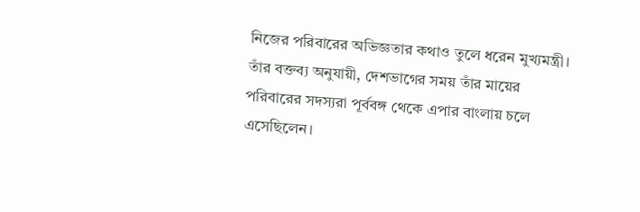নিজের পরিবারের অভিজ্ঞতার কথাও তুলে ধরেন মুখ্যমন্ত্রী। তাঁর বক্তব্য অনুযায়ী, দেশভাগের সময় তাঁর মায়ের পরিবারের সদস্যরা পূর্ববঙ্গ থেকে এপার বাংলায় চলে এসেছিলেন।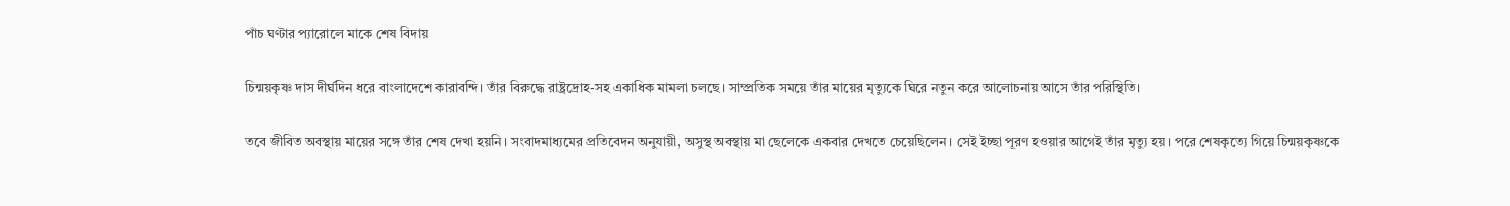পাঁচ ঘণ্টার প্যারোলে মাকে শেষ বিদায়

চিন্ময়কৃষ্ণ দাস দীর্ঘদিন ধরে বাংলাদেশে কারাবন্দি। তাঁর বিরুদ্ধে রাষ্ট্রদ্রোহ-সহ একাধিক মামলা চলছে। সাম্প্রতিক সময়ে তাঁর মায়ের মৃত্যুকে ঘিরে নতুন করে আলোচনায় আসে তাঁর পরিস্থিতি।

তবে জীবিত অবস্থায় মায়ের সঙ্গে তাঁর শেষ দেখা হয়নি। সংবাদমাধ্যমের প্রতিবেদন অনুযায়ী, অসুস্থ অবস্থায় মা ছেলেকে একবার দেখতে চেয়েছিলেন। সেই ইচ্ছা পূরণ হওয়ার আগেই তাঁর মৃত্যু হয়। পরে শেষকৃত্যে গিয়ে চিন্ময়কৃষ্ণকে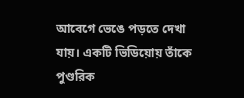আবেগে ভেঙে পড়তে দেখা যায়। একটি ভিডিয়োয় তাঁকে পুণ্ডরিক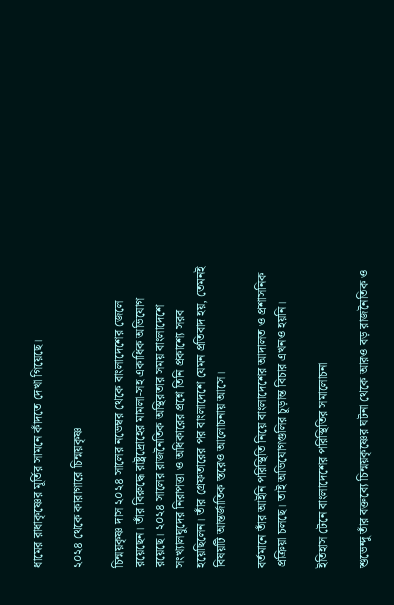ধামের রাধাকৃষ্ণের মূর্তির সামনে কাঁদতে দেখা গিয়েছে।

২০২৪ থেকে কারাগারে চিন্ময়কৃষ্ণ

চিন্ময়কৃষ্ণ দাস ২০২৪ সালের নভেম্বর থেকে বাংলাদেশের জেলে রয়েছেন। তাঁর বিরুদ্ধে রাষ্ট্রদ্রোহের মামলা-সহ একাধিক অভিযোগ রয়েছে। ২০২৪ সালের রাজনৈতিক অস্থিরতার সময় বাংলাদেশে সংখ্যালঘুদের নিরাপত্তা ও অধিকারের প্রশ্নে তিনি প্রকাশ্যে সরব হয়েছিলেন। তাঁর গ্রেফতারের পর বাংলাদেশে যেমন প্রতিবাদ হয়, তেমনই বিষয়টি আন্তর্জাতিক স্তরেও আলোচনায় আসে।

বর্তমানে তাঁর আইনি পরিস্থিতি নিয়ে বাংলাদেশের আদালত ও প্রশাসনিক প্রক্রিয়া চলছে। তাই অভিযোগগুলির চূড়ান্ত বিচার এখনও হয়নি।

ইতিহাস টেনে বাংলাদেশের পরিস্থিতির সমালোচনা

শুভেন্দু তাঁর বক্তব্যে চিন্ময়কৃষ্ণের ঘটনা থেকে আরও বড় রাজনৈতিক ও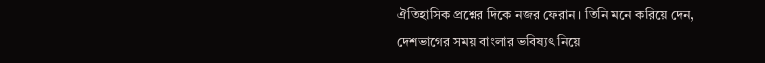ঐতিহাসিক প্রশ্নের দিকে নজর ফেরান। তিনি মনে করিয়ে দেন, দেশভাগের সময় বাংলার ভবিষ্যৎ নিয়ে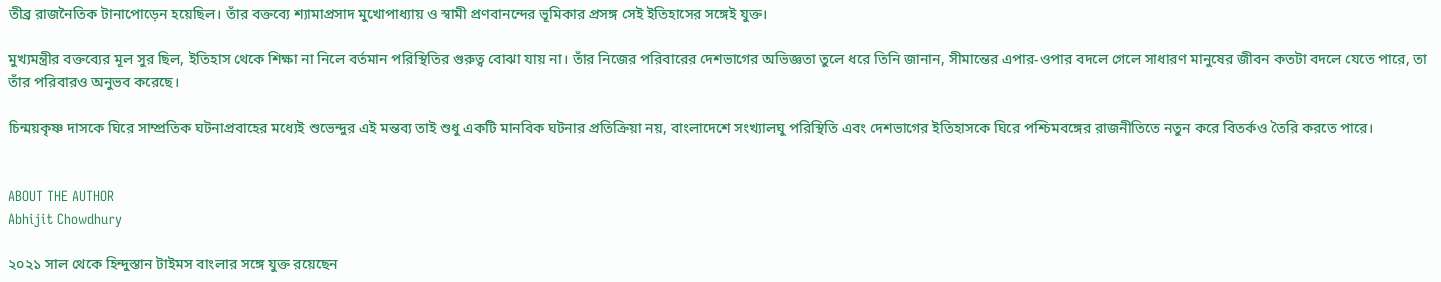তীব্র রাজনৈতিক টানাপোড়েন হয়েছিল। তাঁর বক্তব্যে শ্যামাপ্রসাদ মুখোপাধ্যায় ও স্বামী প্রণবানন্দের ভূমিকার প্রসঙ্গ সেই ইতিহাসের সঙ্গেই যুক্ত।

মুখ্যমন্ত্রীর বক্তব্যের মূল সুর ছিল, ইতিহাস থেকে শিক্ষা না নিলে বর্তমান পরিস্থিতির গুরুত্ব বোঝা যায় না। তাঁর নিজের পরিবারের দেশভাগের অভিজ্ঞতা তুলে ধরে তিনি জানান, সীমান্তের এপার-ওপার বদলে গেলে সাধারণ মানুষের জীবন কতটা বদলে যেতে পারে, তা তাঁর পরিবারও অনুভব করেছে।

চিন্ময়কৃষ্ণ দাসকে ঘিরে সাম্প্রতিক ঘটনাপ্রবাহের মধ্যেই শুভেন্দুর এই মন্তব্য তাই শুধু একটি মানবিক ঘটনার প্রতিক্রিয়া নয়, বাংলাদেশে সংখ্যালঘু পরিস্থিতি এবং দেশভাগের ইতিহাসকে ঘিরে পশ্চিমবঙ্গের রাজনীতিতে নতুন করে বিতর্কও তৈরি করতে পারে।


ABOUT THE AUTHOR
Abhijit Chowdhury

২০২১ সাল থেকে হিন্দুস্তান টাইমস বাংলার সঙ্গে যুক্ত রয়েছেন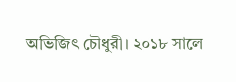অভিজিৎ চৌধুরী। ২০১৮ সালে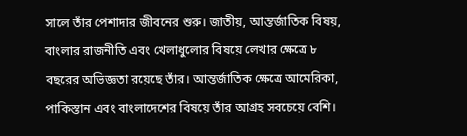সালে তাঁর পেশাদার জীবনের শুরু। জাতীয়, আন্তর্জাতিক বিষয়, বাংলার রাজনীতি এবং খেলাধুলোর বিষয়ে লেখার ক্ষেত্রে ৮ বছরের অভিজ্ঞতা রয়েছে তাঁর। আন্তর্জাতিক ক্ষেত্রে আমেরিকা, পাকিস্তান এবং বাংলাদেশের বিষয়ে তাঁর আগ্রহ সবচেয়ে বেশি।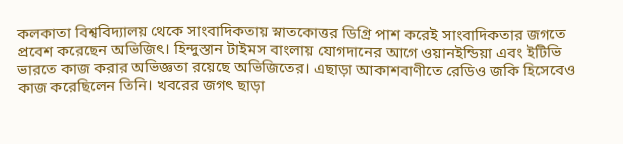কলকাতা বিশ্ববিদ্যালয় থেকে সাংবাদিকতায় স্নাতকোত্তর ডিগ্রি পাশ করেই সাংবাদিকতার জগতে প্রবেশ করেছেন অভিজিৎ। হিন্দুস্তান টাইমস বাংলায় যোগদানের আগে ওয়ানইন্ডিয়া এবং ইটিভি ভারতে কাজ করার অভিজ্ঞতা রয়েছে অভিজিতের। এছাড়া আকাশবাণীতে রেডিও জকি হিসেবেও কাজ করেছিলেন তিনি। খবরের জগৎ ছাড়া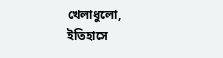খেলাধুলো, ইতিহাসে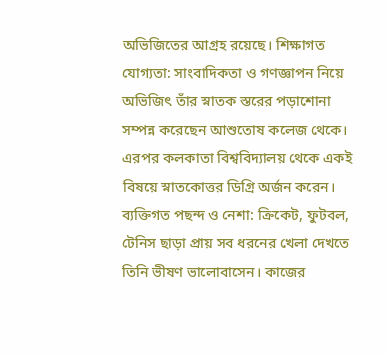অভিজিতের আগ্রহ রয়েছে। শিক্ষাগত যোগ্যতা: সাংবাদিকতা ও গণজ্ঞাপন নিয়ে অভিজিৎ তাঁর স্নাতক স্তরের পড়াশোনা সম্পন্ন করেছেন আশুতোষ কলেজ থেকে। এরপর কলকাতা বিশ্ববিদ্যালয় থেকে একই বিষয়ে স্নাতকোত্তর ডিগ্রি অর্জন করেন। ব্যক্তিগত পছন্দ ও নেশা: ক্রিকেট, ফুটবল, টেনিস ছাড়া প্রায় সব ধরনের খেলা দেখতে তিনি ভীষণ ভালোবাসেন। কাজের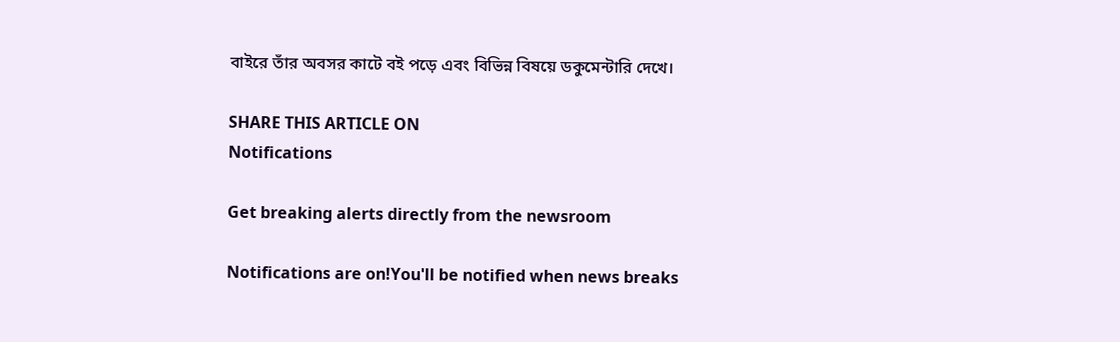বাইরে তাঁর অবসর কাটে বই পড়ে এবং বিভিন্ন বিষয়ে ডকুমেন্টারি দেখে।

SHARE THIS ARTICLE ON
Notifications

Get breaking alerts directly from the newsroom

Notifications are on!You'll be notified when news breaks